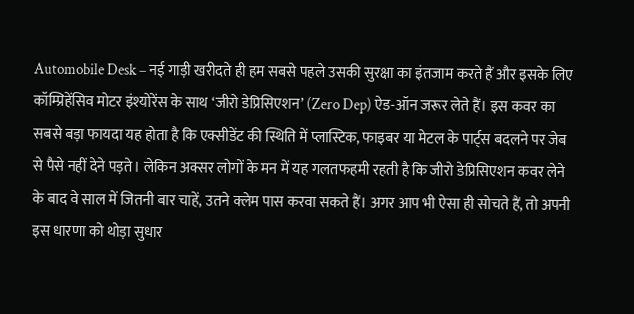Automobile Desk – नई गाड़ी खरीदते ही हम सबसे पहले उसकी सुरक्षा का इंतजाम करते हैं और इसके लिए कॉम्प्रिहेंसिव मोटर इंश्योरेंस के साथ ‘जीरो डेप्रिसिएशन’ (Zero Dep) ऐड-ऑन जरूर लेते हैं। इस कवर का सबसे बड़ा फायदा यह होता है कि एक्सीडेंट की स्थिति में प्लास्टिक, फाइबर या मेटल के पार्ट्स बदलने पर जेब से पैसे नहीं देने पड़ते। लेकिन अक्सर लोगों के मन में यह गलतफहमी रहती है कि जीरो डेप्रिसिएशन कवर लेने के बाद वे साल में जितनी बार चाहें, उतने क्लेम पास करवा सकते हैं। अगर आप भी ऐसा ही सोचते हैं, तो अपनी इस धारणा को थोड़ा सुधार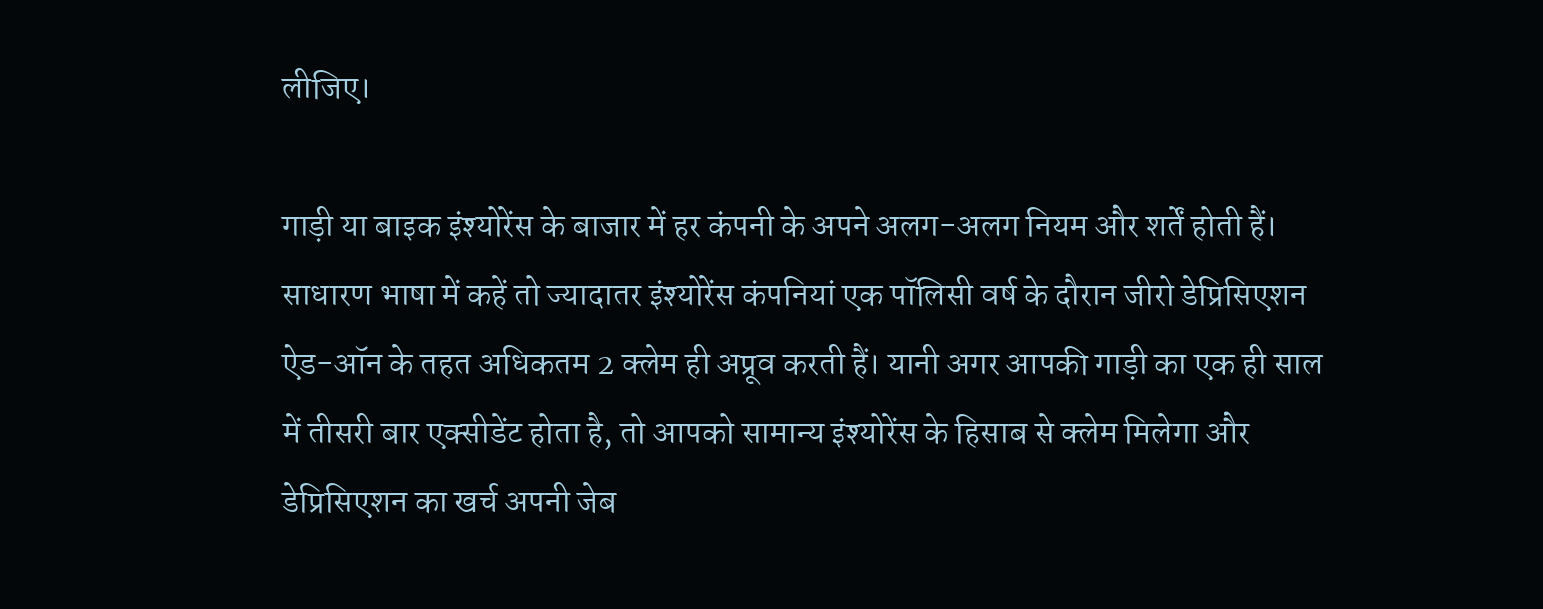लीजिए।

गाड़ी या बाइक इंश्योरेंस के बाजार में हर कंपनी के अपने अलग-अलग नियम और शर्तें होती हैं। साधारण भाषा में कहें तो ज्यादातर इंश्योरेंस कंपनियां एक पॉलिसी वर्ष के दौरान जीरो डेप्रिसिएशन ऐड-ऑन के तहत अधिकतम 2 क्लेम ही अप्रूव करती हैं। यानी अगर आपकी गाड़ी का एक ही साल में तीसरी बार एक्सीडेंट होता है, तो आपको सामान्य इंश्योरेंस के हिसाब से क्लेम मिलेगा और डेप्रिसिएशन का खर्च अपनी जेब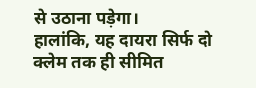से उठाना पड़ेगा।
हालांकि, यह दायरा सिर्फ दो क्लेम तक ही सीमित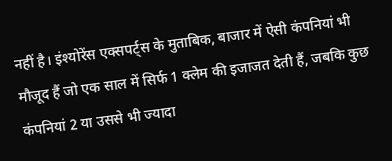नहीं है। इंश्योरेंस एक्सपर्ट्स के मुताबिक, बाजार में ऐसी कंपनियां भी मौजूद हैं जो एक साल में सिर्फ 1 क्लेम की इजाजत देती हैं, जबकि कुछ कंपनियां 2 या उससे भी ज्यादा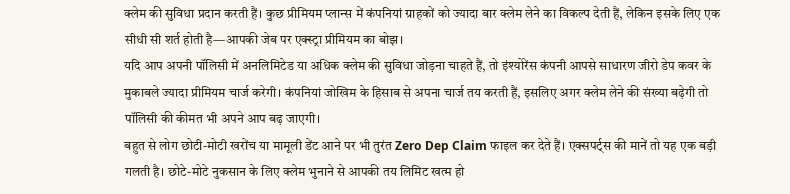क्लेम की सुविधा प्रदान करती हैं। कुछ प्रीमियम प्लान्स में कंपनियां ग्राहकों को ज्यादा बार क्लेम लेने का विकल्प देती हैं, लेकिन इसके लिए एक सीधी सी शर्त होती है—आपकी जेब पर एक्स्ट्रा प्रीमियम का बोझ।
यदि आप अपनी पॉलिसी में अनलिमिटेड या अधिक क्लेम की सुविधा जोड़ना चाहते हैं, तो इंश्योरेंस कंपनी आपसे साधारण जीरो डेप कवर के मुकाबले ज्यादा प्रीमियम चार्ज करेगी। कंपनियां जोखिम के हिसाब से अपना चार्ज तय करती हैं, इसलिए अगर क्लेम लेने की संख्या बढ़ेगी तो पॉलिसी की कीमत भी अपने आप बढ़ जाएगी।
बहुत से लोग छोटी-मोटी खरोंच या मामूली डेंट आने पर भी तुरंत Zero Dep Claim फाइल कर देते हैं। एक्सपर्ट्स की मानें तो यह एक बड़ी गलती है। छोटे-मोटे नुकसान के लिए क्लेम भुनाने से आपकी तय लिमिट खत्म हो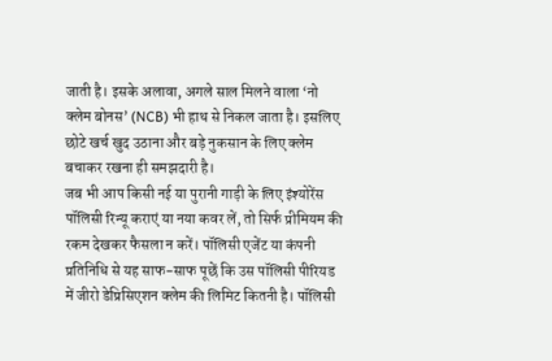जाती है। इसके अलावा, अगले साल मिलने वाला ‘नो क्लेम बोनस’ (NCB) भी हाथ से निकल जाता है। इसलिए छोटे खर्च खुद उठाना और बड़े नुकसान के लिए क्लेम बचाकर रखना ही समझदारी है।
जब भी आप किसी नई या पुरानी गाड़ी के लिए इंश्योरेंस पॉलिसी रिन्यू कराएं या नया कवर लें, तो सिर्फ प्रीमियम की रकम देखकर फैसला न करें। पॉलिसी एजेंट या कंपनी प्रतिनिधि से यह साफ-साफ पूछें कि उस पॉलिसी पीरियड में जीरो डेप्रिसिएशन क्लेम की लिमिट कितनी है। पॉलिसी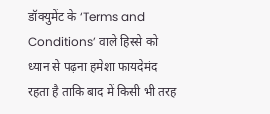डॉक्युमेंट के ‘Terms and Conditions’ वाले हिस्से को ध्यान से पढ़ना हमेशा फायदेमंद रहता है ताकि बाद में किसी भी तरह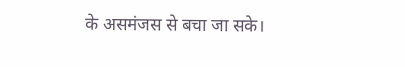के असमंजस से बचा जा सके।